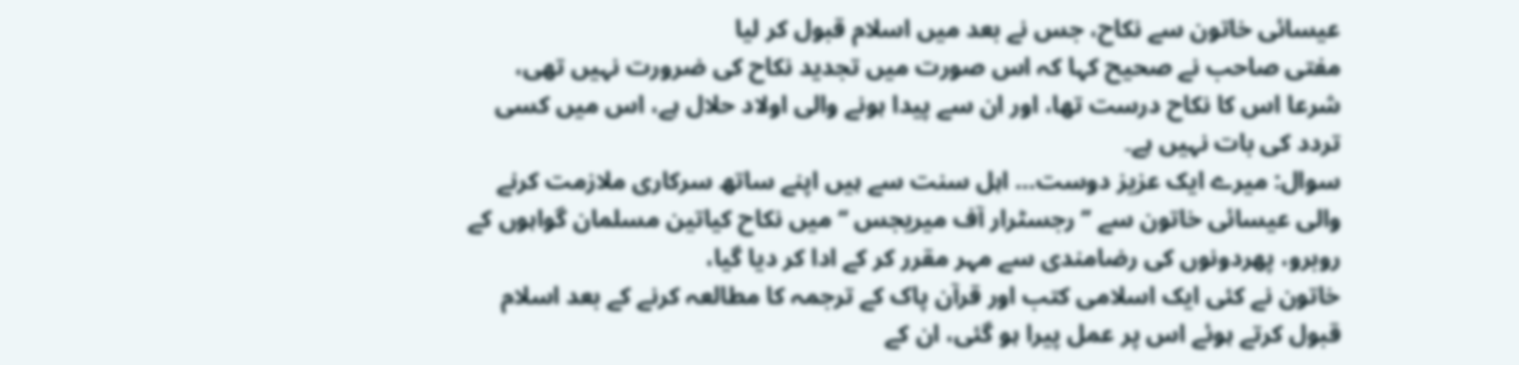عیسائی خاتون سے نکاح، جس نے بعد میں اسلام قبول کر لیا
مفتی صاحب نے صحیح کہا کہ اس صورت میں تجدید نکاح کی ضرورت نہیں تھی، شرعا اس کا نکاح درست تھا، اور ان سے پیدا ہونے والی اولاد حلال ہے، اس میں کسی تردد کی بات نہیں ہے۔
سوال: میرے ایک عزیز دوست… اہل سنت سے ہیں اپنے ساتھ سرکاری ملازمت کرنے والی عیسائی خاتون سے ’’ رجسٹرار آف میریجس ‘‘ میں نکاح کیاتین مسلمان گواہوں کے روبرو، پھردونوں کی رضامندی سے مہر مقرر کر کے ادا کر دیا گیا،
خاتون نے کئی ایک اسلامی کتب اور قرآن پاک کے ترجمہ کا مطالعہ کرنے کے بعد اسلام قبول کرتے ہوئے اس پر عمل پیرا ہو گئی، ان کے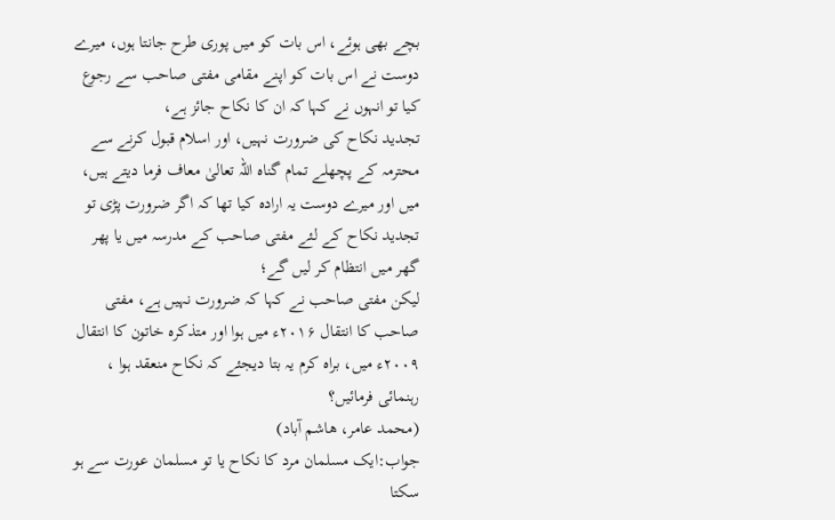بچے بھی ہوئے، اس بات کو میں پوری طرح جانتا ہوں، میرے دوست نے اس بات کو اپنے مقامی مفتی صاحب سے رجوع کیا تو انہوں نے کہا کہ ان کا نکاح جائز ہے،
تجدید نکاح کی ضرورت نہیں، اور اسلام قبول کرنے سے محترمہ کے پچھلے تمام گناہ اللہ تعالیٰ معاف فرما دیتے ہیں، میں اور میرے دوست یہ ارادہ کیا تھا کہ اگر ضرورت پڑی تو تجدید نکاح کے لئے مفتی صاحب کے مدرسہ میں یا پھر گھر میں انتظام کر لیں گے؛
لیکن مفتی صاحب نے کہا کہ ضرورت نہیں ہے، مفتی صاحب کا انتقال ۲۰۱۶ء میں ہوا اور متذکرہ خاتون کا انتقال ۲۰۰۹ء میں، براہ کرم یہ بتا دیجئے کہ نکاح منعقد ہوا ، رہنمائی فرمائیں؟
(محمد عامر، هاشم آباد)
جواب:ایک مسلمان مرد کا نکاح یا تو مسلمان عورت سے ہو سکتا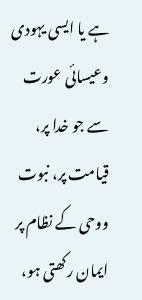ہے یا ایسی یہودی وعیسائی عورت سے جو خدا پر، قیامت پر، نبوت ووحی کے نظام پر ایمان رکھتی ہو،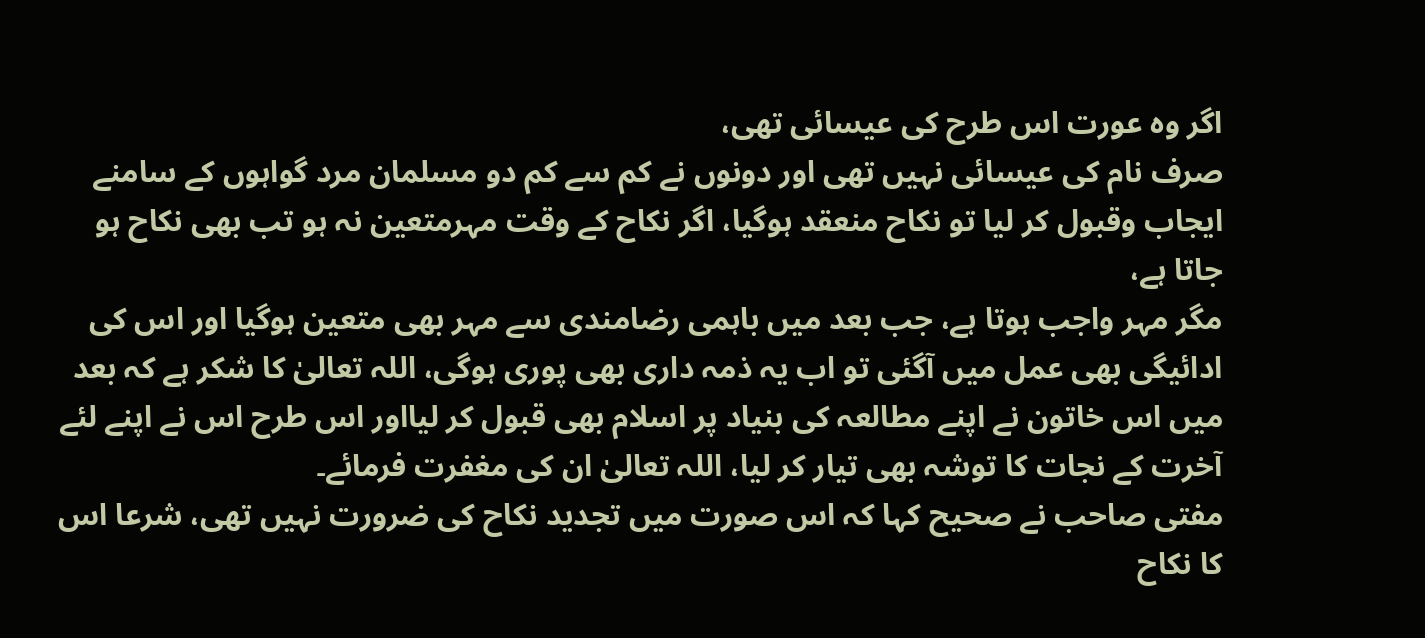اگر وہ عورت اس طرح کی عیسائی تھی،
صرف نام کی عیسائی نہیں تھی اور دونوں نے کم سے کم دو مسلمان مرد گواہوں کے سامنے ایجاب وقبول کر لیا تو نکاح منعقد ہوگیا، اگر نکاح کے وقت مہرمتعین نہ ہو تب بھی نکاح ہو جاتا ہے،
مگر مہر واجب ہوتا ہے، جب بعد میں باہمی رضامندی سے مہر بھی متعین ہوگیا اور اس کی ادائیگی بھی عمل میں آگئی تو اب یہ ذمہ داری بھی پوری ہوگی، اللہ تعالیٰ کا شکر ہے کہ بعد میں اس خاتون نے اپنے مطالعہ کی بنیاد پر اسلام بھی قبول کر لیااور اس طرح اس نے اپنے لئے آخرت کے نجات کا توشہ بھی تیار کر لیا، اللہ تعالیٰ ان کی مغفرت فرمائے۔
مفتی صاحب نے صحیح کہا کہ اس صورت میں تجدید نکاح کی ضرورت نہیں تھی، شرعا اس کا نکاح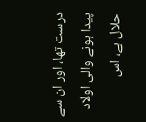درست تھا، اور ان سے پیدا ہونے والی اولاد حلال ہے، اس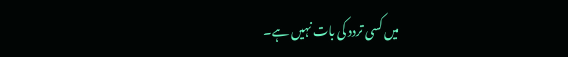میں کسی تردد کی بات نہیں ہے۔